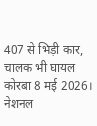407 से भिड़ी कार, चालक भी घायल
कोरबा 8 मई 2026। नेशनल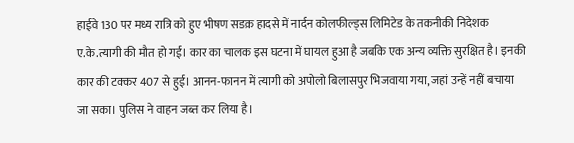हाईवे 130 पर मध्य रात्रि को हुए भीषण सडक़ हादसे में नार्दन कोलफील्ड्स लिमिटेड के तकनीकी निदेशक ए.के.त्यागी की मौत हो गई। कार का चालक इस घटना में घायल हुआ है जबकि एक अन्य व्यक्ति सुरक्षित है। इनकी कार की टक्कर 407 से हुई। आनन-फानन में त्यागी को अपोलो बिलासपुर भिजवाया गया, जहां उन्हें नहीं बचाया जा सका। पुलिस ने वाहन जब्त कर लिया है।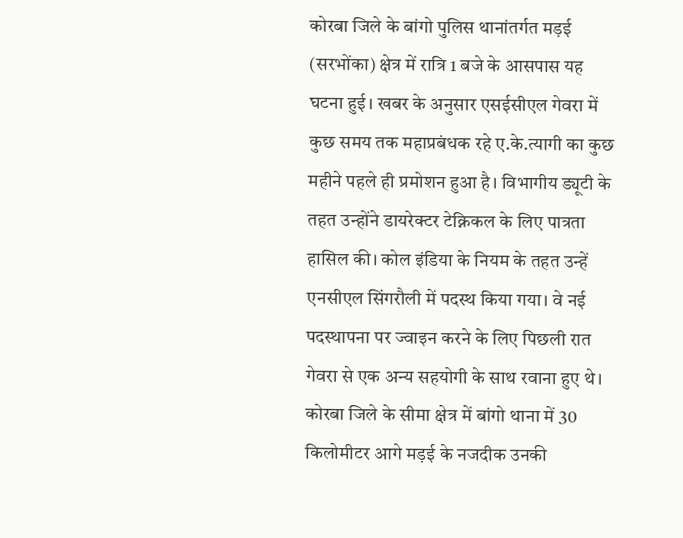कोरबा जिले के बांगो पुलिस थानांतर्गत मड़ई (सरभोंका) क्षेत्र में रात्रि 1 बजे के आसपास यह घटना हुई। खबर के अनुसार एसईसीएल गेवरा में कुछ समय तक महाप्रबंधक रहे ए.के.त्यागी का कुछ महीने पहले ही प्रमोशन हुआ है। विभागीय ड्यूटी के तहत उन्होंने डायरेक्टर टेक्निकल के लिए पात्रता हासिल की। कोल इंडिया के नियम के तहत उन्हें एनसीएल सिंगरौली में पदस्थ किया गया। वे नई पदस्थापना पर ज्वाइन करने के लिए पिछली रात गेवरा से एक अन्य सहयोगी के साथ रवाना हुए थे। कोरबा जिले के सीमा क्षेत्र में बांगो थाना में 30 किलोमीटर आगे मड़ई के नजदीक उनकी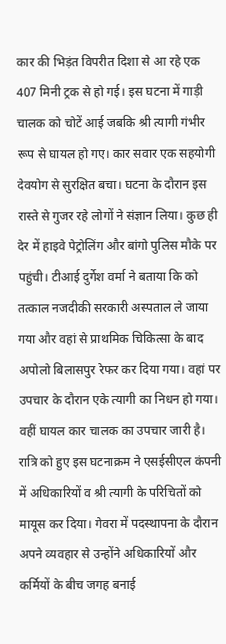कार की भिड़ंत विपरीत दिशा से आ रहे एक 407 मिनी ट्रक से हो गई। इस घटना में गाड़ी चालक को चोटें आई जबकि श्री त्यागी गंभीर रूप से घायल हो गए। कार सवार एक सहयोगी देवयोग से सुरक्षित बचा। घटना के दौरान इस रास्ते से गुजर रहे लोगों ने संज्ञान लिया। कुछ ही देर में हाइवे पेट्रोलिंग और बांगो पुलिस मौके पर पहुंची। टीआई दुर्गेश वर्मा ने बताया कि को तत्काल नजदीकी सरकारी अस्पताल ले जाया गया और वहां से प्राथमिक चिकित्सा के बाद अपोलो बिलासपुर रेफर कर दिया गया। वहां पर उपचार के दौरान एके त्यागी का निधन हो गया। वहीं घायल कार चालक का उपचार जारी है। रात्रि को हुए इस घटनाक्रम ने एसईसीएल कंपनी में अधिकारियों व श्री त्यागी के परिचितों को मायूस कर दिया। गेवरा में पदस्थापना के दौरान अपने व्यवहार से उन्होंने अधिकारियों और कर्मियों के बीच जगह बनाई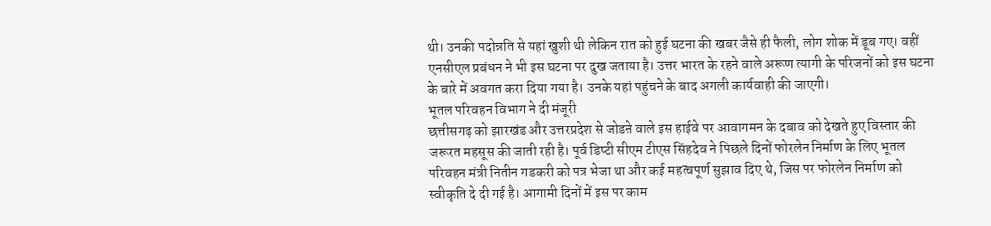थी। उनकी पदोन्नति से यहां खुशी थी लेकिन रात को हुई घटना की खबर जैसे ही फैली, लोग शोक में डूब गए। वहीं एनसीएल प्रबंधन ने भी इस घटना पर दुख जताया है। उत्तर भारत के रहने वाले अरूण त्यागी के परिजनों को इस घटना के बारे में अवगत करा दिया गया है। उनके यहां पहुंचने के बाद अगली कार्यवाही की जाएगी।
भूतल परिवहन विभाग ने दी मंजूरी
छत्तीसगढ़ को झारखंड और उत्तरप्रदेश से जोडऩे वाले इस हाईवे पर आवागमन के दबाव को देखते हुए विस्तार की जरूरत महसूस की जाती रही है। पूर्व डिप्टी सीएम टीएस सिंहदेव ने पिछले दिनों फोरलेन निर्माण के लिए भूतल परिवहन मंत्री नितीन गडकरी को पत्र भेजा था और कई महत्वपूर्ण सुझाव दिए थे, जिस पर फोरलेन निर्माण को स्वीकृति दे दी गई है। आगामी दिनों में इस पर काम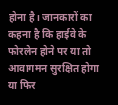होना है। जानकारों का कहना है कि हाईवे के फोरलेन होने पर या तो आवागमन सुरक्षित होगा या फिर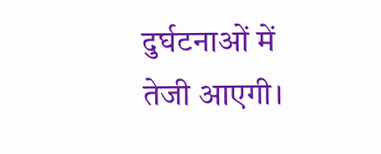दुर्घटनाओं में तेजी आएगी।